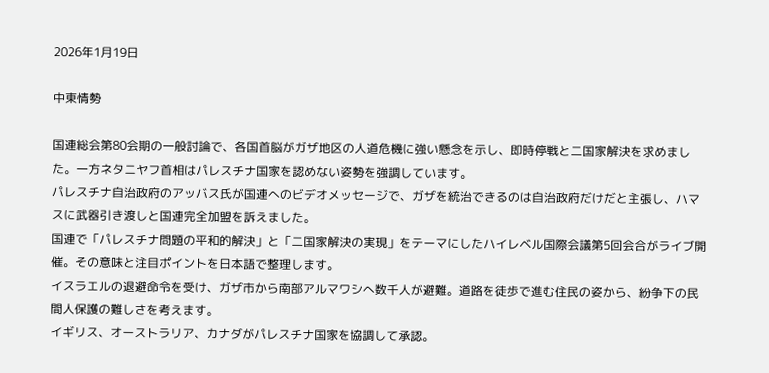2026年1月19日

中東情勢

国連総会第80会期の一般討論で、各国首脳がガザ地区の人道危機に強い懸念を示し、即時停戦と二国家解決を求めました。一方ネタニヤフ首相はパレスチナ国家を認めない姿勢を強調しています。
パレスチナ自治政府のアッバス氏が国連へのビデオメッセージで、ガザを統治できるのは自治政府だけだと主張し、ハマスに武器引き渡しと国連完全加盟を訴えました。
国連で「パレスチナ問題の平和的解決」と「二国家解決の実現」をテーマにしたハイレベル国際会議第5回会合がライブ開催。その意味と注目ポイントを日本語で整理します。
イスラエルの退避命令を受け、ガザ市から南部アルマワシへ数千人が避難。道路を徒歩で進む住民の姿から、紛争下の民間人保護の難しさを考えます。
イギリス、オーストラリア、カナダがパレスチナ国家を協調して承認。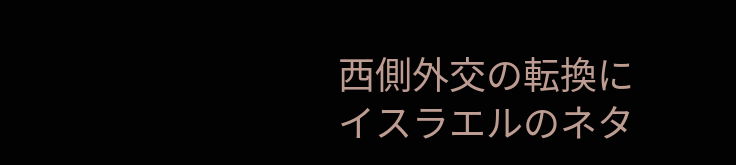西側外交の転換にイスラエルのネタ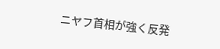ニヤフ首相が強く反発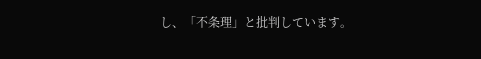し、「不条理」と批判しています。